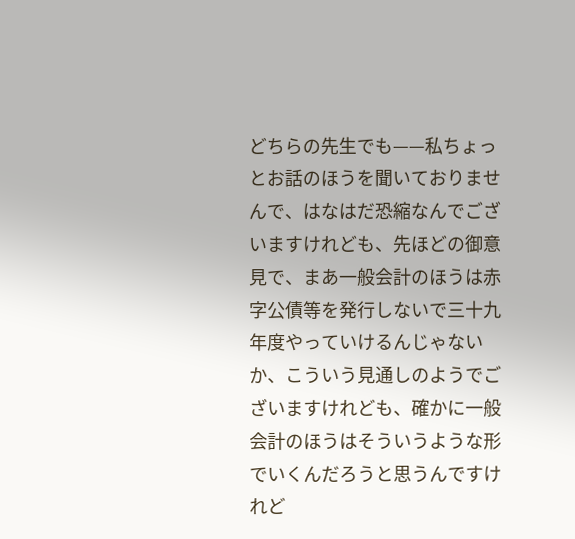どちらの先生でも——私ちょっとお話のほうを聞いておりませんで、はなはだ恐縮なんでございますけれども、先ほどの御意見で、まあ一般会計のほうは赤字公債等を発行しないで三十九年度やっていけるんじゃないか、こういう見通しのようでございますけれども、確かに一般会計のほうはそういうような形でいくんだろうと思うんですけれど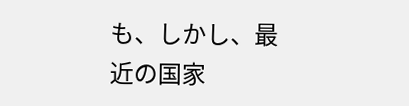も、しかし、最近の国家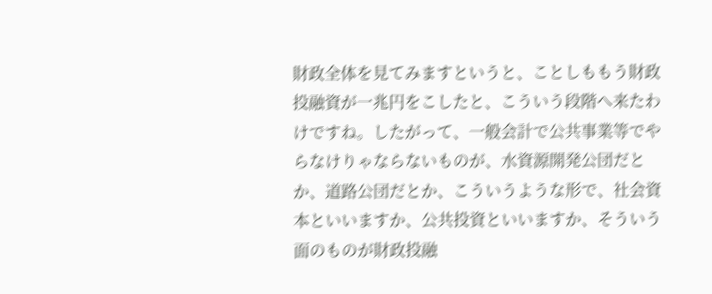財政全体を見てみますというと、ことしももう財政投融資が一兆円をこしたと、こういう段階へ来たわけですね。したがって、一般会計で公共事業等でやらなけりゃならないものが、水資源開発公団だとか、道路公団だとか、こういうような形で、社会資本といいますか、公共投資といいますか、そういう面のものが財政投融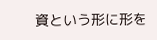資という形に形を